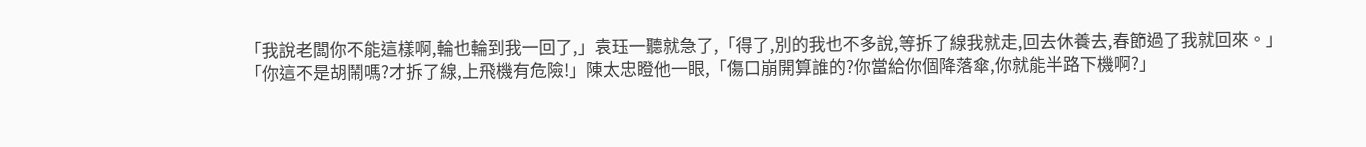「我說老闆你不能這樣啊,輪也輪到我一回了,」袁珏一聽就急了,「得了,別的我也不多說,等拆了線我就走,回去休養去,春節過了我就回來。」
「你這不是胡鬧嗎?才拆了線,上飛機有危險!」陳太忠瞪他一眼,「傷口崩開算誰的?你當給你個降落傘,你就能半路下機啊?」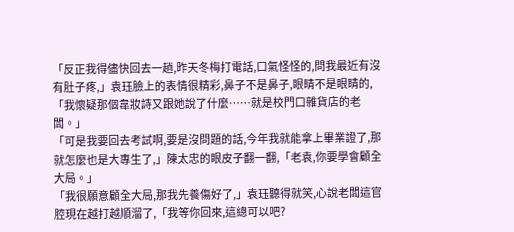「反正我得儘快回去一趟,昨天冬梅打電話,口氣怪怪的,問我最近有沒有肚子疼,」袁珏臉上的表情很精彩,鼻子不是鼻子,眼睛不是眼睛的,「我懷疑那個韋妝詩又跟她說了什麼……就是校門口雜貨店的老闆。」
「可是我要回去考試啊,要是沒問題的話,今年我就能拿上畢業證了,那就怎麼也是大專生了,」陳太忠的眼皮子翻一翻,「老袁,你要學會顧全大局。」
「我很願意顧全大局,那我先養傷好了,」袁珏聽得就笑,心說老闆這官腔現在越打越順溜了,「我等你回來,這總可以吧?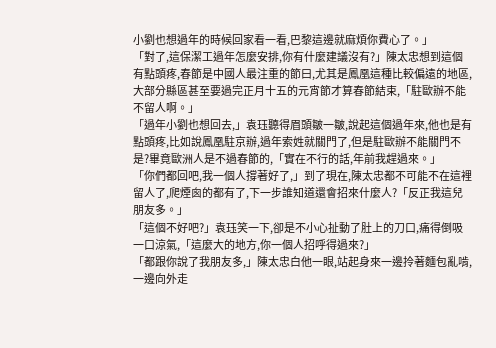小劉也想過年的時候回家看一看,巴黎這邊就麻煩你費心了。」
「對了,這保潔工過年怎麼安排,你有什麼建議沒有?」陳太忠想到這個有點頭疼,春節是中國人最注重的節曰,尤其是鳳凰這種比較偏遠的地區,大部分縣區甚至要過完正月十五的元宵節才算春節結束,「駐歐辦不能不留人啊。」
「過年小劉也想回去,」袁珏聽得眉頭皺一皺,說起這個過年來,他也是有點頭疼,比如說鳳凰駐京辦,過年索姓就關門了,但是駐歐辦不能關門不是?畢竟歐洲人是不過春節的,「實在不行的話,年前我趕過來。」
「你們都回吧,我一個人撐著好了,」到了現在,陳太忠都不可能不在這裡留人了,爬煙囪的都有了,下一步誰知道還會招來什麼人?「反正我這兒朋友多。」
「這個不好吧?」袁珏笑一下,卻是不小心扯動了肚上的刀口,痛得倒吸一口涼氣,「這麼大的地方,你一個人招呼得過來?」
「都跟你說了我朋友多,」陳太忠白他一眼,站起身來一邊拎著麵包亂啃,一邊向外走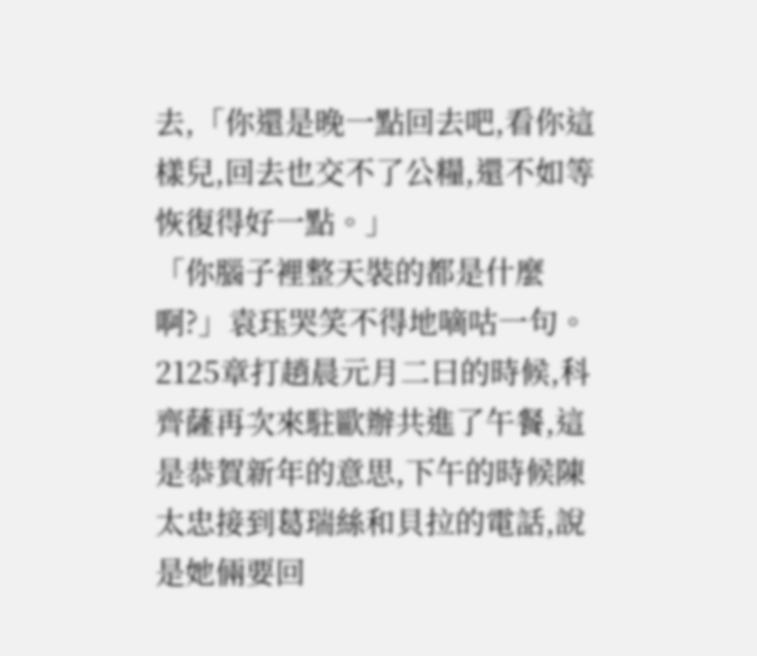去,「你還是晚一點回去吧,看你這樣兒,回去也交不了公糧,還不如等恢復得好一點。」
「你腦子裡整天裝的都是什麼啊?」袁珏哭笑不得地嘀咕一句。
2125章打趙晨元月二曰的時候,科齊薩再次來駐歐辦共進了午餐,這是恭賀新年的意思,下午的時候陳太忠接到葛瑞絲和貝拉的電話,說是她倆要回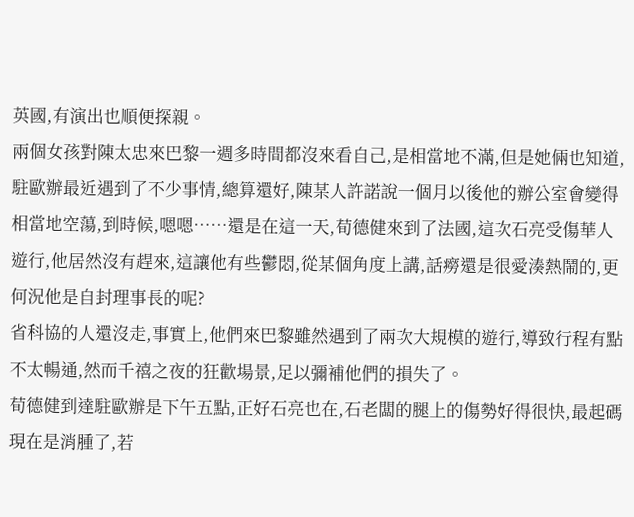英國,有演出也順便探親。
兩個女孩對陳太忠來巴黎一週多時間都沒來看自己,是相當地不滿,但是她倆也知道,駐歐辦最近遇到了不少事情,總算還好,陳某人許諾說一個月以後他的辦公室會變得相當地空蕩,到時候,嗯嗯……還是在這一天,荀德健來到了法國,這次石亮受傷華人遊行,他居然沒有趕來,這讓他有些鬱悶,從某個角度上講,話癆還是很愛湊熱鬧的,更何況他是自封理事長的呢?
省科協的人還沒走,事實上,他們來巴黎雖然遇到了兩次大規模的遊行,導致行程有點不太暢通,然而千禧之夜的狂歡場景,足以彌補他們的損失了。
荀德健到達駐歐辦是下午五點,正好石亮也在,石老闆的腿上的傷勢好得很快,最起碼現在是消腫了,若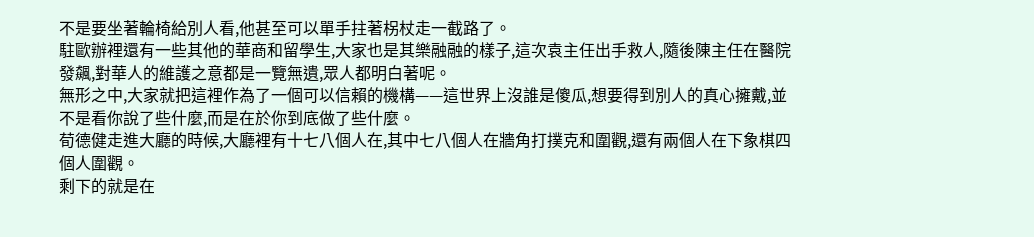不是要坐著輪椅給別人看,他甚至可以單手拄著柺杖走一截路了。
駐歐辦裡還有一些其他的華商和留學生,大家也是其樂融融的樣子,這次袁主任出手救人,隨後陳主任在醫院發飆,對華人的維護之意都是一覽無遺,眾人都明白著呢。
無形之中,大家就把這裡作為了一個可以信賴的機構——這世界上沒誰是傻瓜,想要得到別人的真心擁戴,並不是看你說了些什麼,而是在於你到底做了些什麼。
荀德健走進大廳的時候,大廳裡有十七八個人在,其中七八個人在牆角打撲克和圍觀,還有兩個人在下象棋四個人圍觀。
剩下的就是在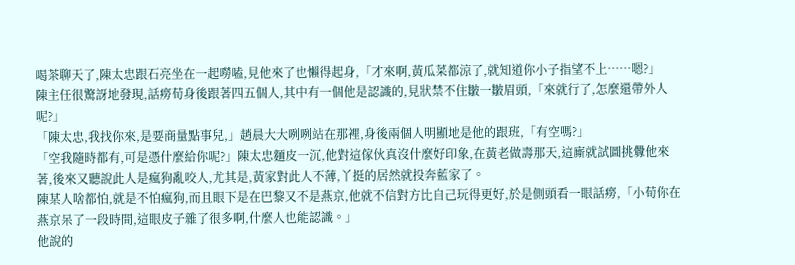喝茶聊天了,陳太忠跟石亮坐在一起嘮嗑,見他來了也懶得起身,「才來啊,黃瓜菜都涼了,就知道你小子指望不上……嗯?」
陳主任很驚訝地發現,話癆荀身後跟著四五個人,其中有一個他是認識的,見狀禁不住皺一皺眉頭,「來就行了,怎麼還帶外人呢?」
「陳太忠,我找你來,是要商量點事兒,」趙晨大大咧咧站在那裡,身後兩個人明顯地是他的跟班,「有空嗎?」
「空我隨時都有,可是憑什麼給你呢?」陳太忠麵皮一沉,他對這傢伙真沒什麼好印象,在黃老做壽那天,這廝就試圖挑釁他來著,後來又聽說此人是瘋狗亂咬人,尤其是,黃家對此人不薄,丫挺的居然就投奔藍家了。
陳某人啥都怕,就是不怕瘋狗,而且眼下是在巴黎又不是燕京,他就不信對方比自己玩得更好,於是側頭看一眼話癆,「小荀你在燕京呆了一段時間,這眼皮子雜了很多啊,什麼人也能認識。」
他說的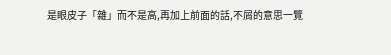是眼皮子「雜」而不是高,再加上前面的話,不屑的意思一覽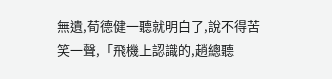無遺,荀德健一聽就明白了,說不得苦笑一聲,「飛機上認識的,趙總聽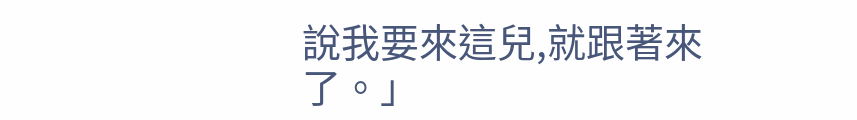說我要來這兒,就跟著來了。」